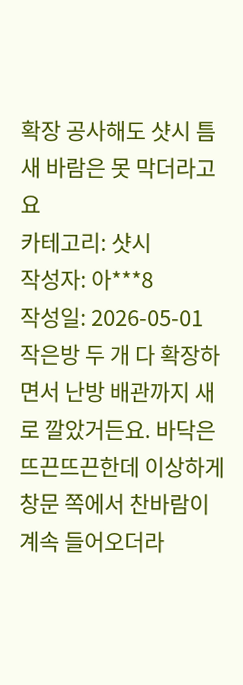확장 공사해도 샷시 틈새 바람은 못 막더라고요
카테고리: 샷시
작성자: 아***8
작성일: 2026-05-01
작은방 두 개 다 확장하면서 난방 배관까지 새로 깔았거든요. 바닥은 뜨끈뜨끈한데 이상하게 창문 쪽에서 찬바람이 계속 들어오더라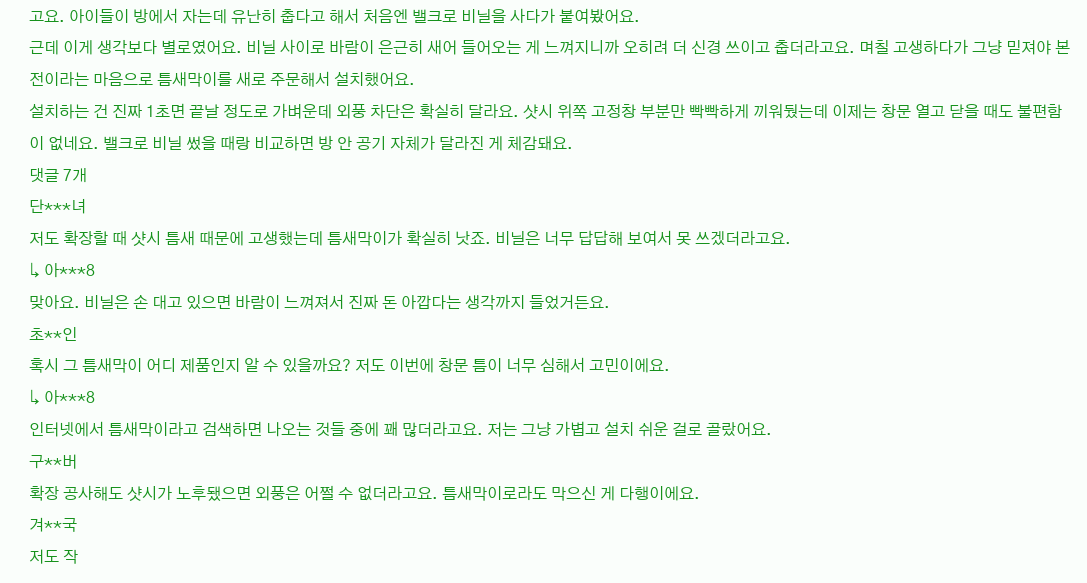고요. 아이들이 방에서 자는데 유난히 춥다고 해서 처음엔 밸크로 비닐을 사다가 붙여봤어요.
근데 이게 생각보다 별로였어요. 비닐 사이로 바람이 은근히 새어 들어오는 게 느껴지니까 오히려 더 신경 쓰이고 춥더라고요. 며칠 고생하다가 그냥 믿져야 본전이라는 마음으로 틈새막이를 새로 주문해서 설치했어요.
설치하는 건 진짜 1초면 끝날 정도로 가벼운데 외풍 차단은 확실히 달라요. 샷시 위쪽 고정창 부분만 빡빡하게 끼워뒀는데 이제는 창문 열고 닫을 때도 불편함이 없네요. 밸크로 비닐 썼을 때랑 비교하면 방 안 공기 자체가 달라진 게 체감돼요.
댓글 7개
단***녀
저도 확장할 때 샷시 틈새 때문에 고생했는데 틈새막이가 확실히 낫죠. 비닐은 너무 답답해 보여서 못 쓰겠더라고요.
↳ 아***8
맞아요. 비닐은 손 대고 있으면 바람이 느껴져서 진짜 돈 아깝다는 생각까지 들었거든요.
초**인
혹시 그 틈새막이 어디 제품인지 알 수 있을까요? 저도 이번에 창문 틈이 너무 심해서 고민이에요.
↳ 아***8
인터넷에서 틈새막이라고 검색하면 나오는 것들 중에 꽤 많더라고요. 저는 그냥 가볍고 설치 쉬운 걸로 골랐어요.
구**버
확장 공사해도 샷시가 노후됐으면 외풍은 어쩔 수 없더라고요. 틈새막이로라도 막으신 게 다행이에요.
겨**국
저도 작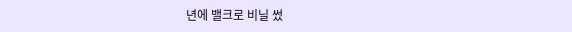년에 밸크로 비닐 썼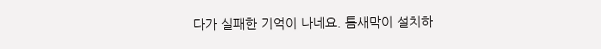다가 실패한 기억이 나네요. 틈새막이 설치하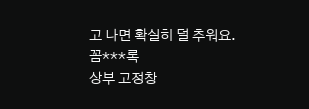고 나면 확실히 덜 추워요.
꼼***록
상부 고정창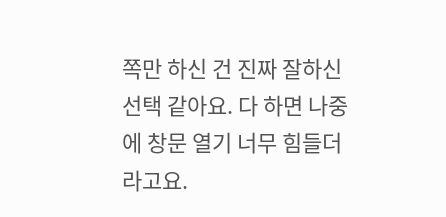쪽만 하신 건 진짜 잘하신 선택 같아요. 다 하면 나중에 창문 열기 너무 힘들더라고요.